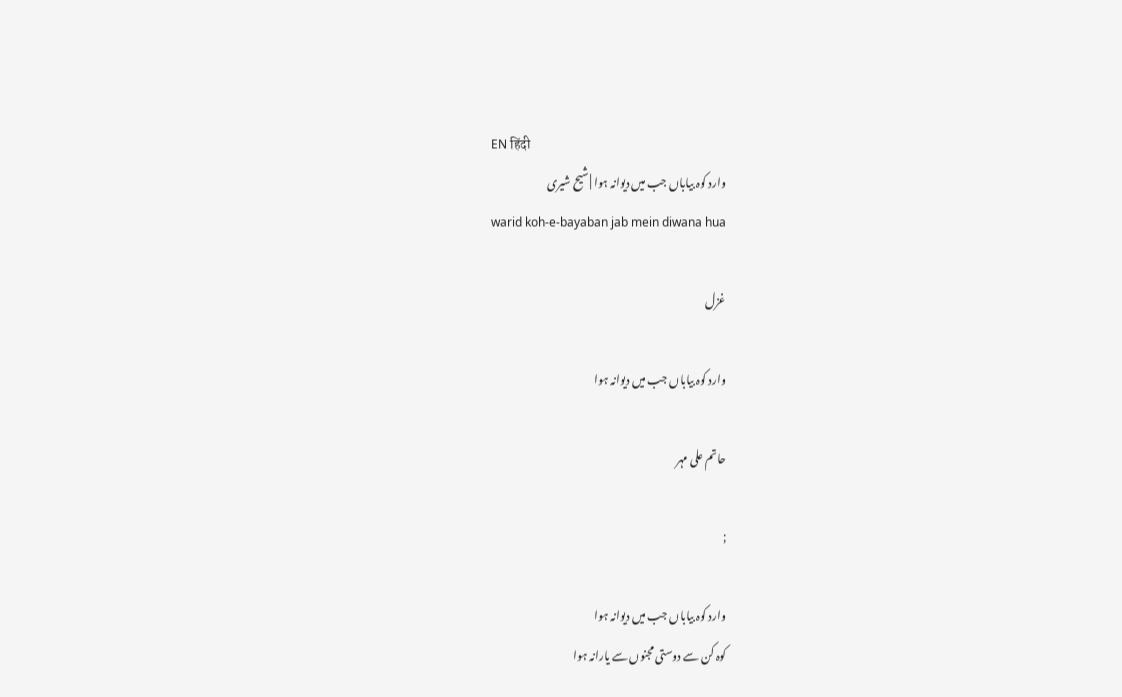EN हिंदी
وارد کوہ بیاباں جب میں دیوانہ ہوا | شیح شیری
warid koh-e-bayaban jab mein diwana hua

غزل

وارد کوہ بیاباں جب میں دیوانہ ہوا

حاتم علی مہر

;

وارد کوہ بیاباں جب میں دیوانہ ہوا
کوہ کن سے دوستی مجنوں سے یارانہ ہوا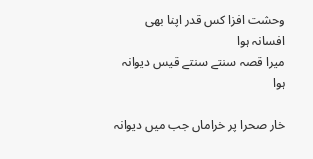وحشت افزا کس قدر اپنا بھی افسانہ ہوا
میرا قصہ سنتے سنتے قیس دیوانہ ہوا

خار صحرا پر خراماں جب میں دیوانہ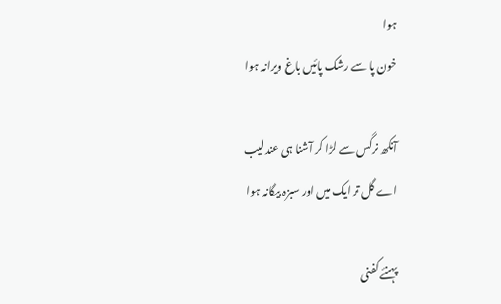ہوا
خون پا سے رشک پائیں باغ ویرانہ ہوا

آنکھ نرگس سے لڑا کر آشنا ہی عندلیب
اے گل تر ایک میں اور سبزہ بیگانہ ہوا

پہنئے کفنی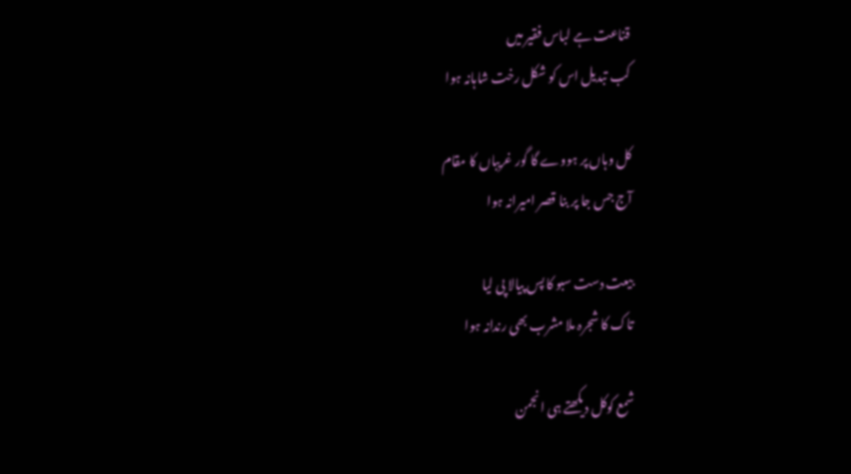قناعت ہے لباس فقیر میں
کب تبدیل اس کو شکل رخت شاہانہ ہوا

کل وہاں پر ہووے گا گور غریباں کا مقام
آج جس جا پر بنا قصر امیرانہ ہوا

بیعت‌ دست سبو کا پس پیالا پی لیا
تاک کا شجرہ ملا مشرب بھی رندانہ ہوا

شمع کوکل دیکھتے ہی انجمن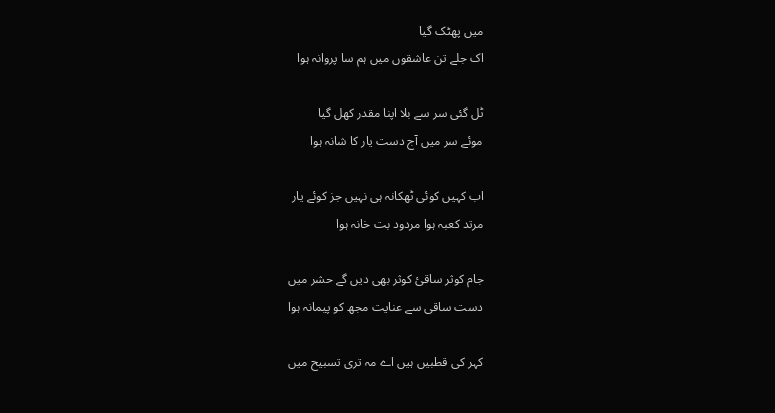میں پھٹک گیا
اک جلے تن عاشقوں میں ہم سا پروانہ ہوا

ٹل گئی سر سے بلا اپنا مقدر کھل گیا
موئے سر میں آج دست یار کا شانہ ہوا

اب کہیں کوئی ٹھکانہ ہی نہیں جز کوئے یار
مرتد کعبہ ہوا مردود بت خانہ ہوا

جام کوثر ساقیٔ کوثر بھی دیں گے حشر میں
دست ساقی سے عنایت مجھ کو پیمانہ ہوا

کہر کی قطبیں ہیں اے مہ تری تسبیح میں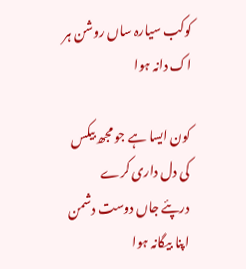کوکب سیارہ ساں روشن ہر اک دانہ ہوا

کون ایسا ہے جو مجھ بیکس کی دل داری کرے
درپئے جاں دوست دشمن اپنا بیگانہ ہوا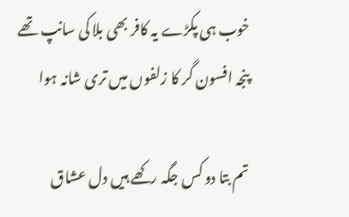خوب ہی پکڑے یہ کافر بھی بلا کی سانپ تھے
پنجہ افسون گر کا زلفوں میں تری شانہ ہوا

تم بتا دو کس جگہ رکھے ہیں دل عشاق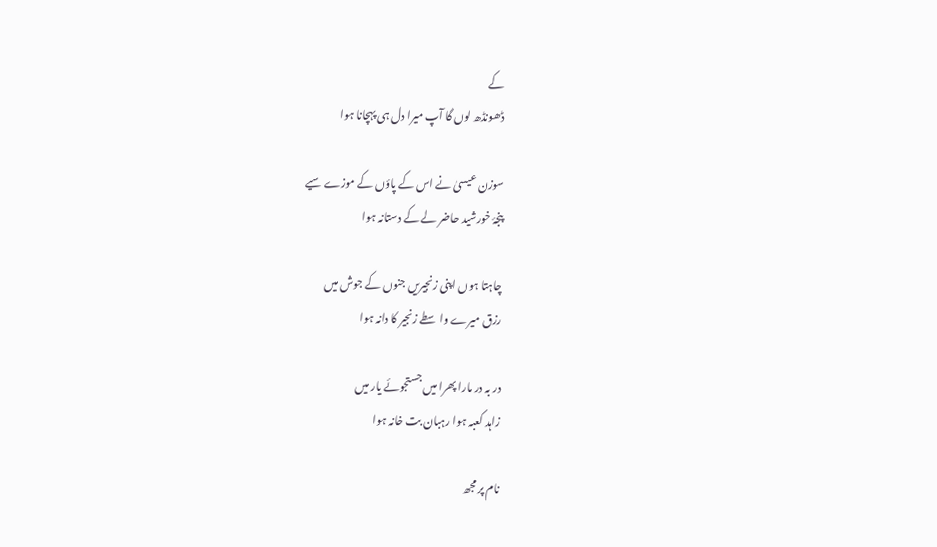کے
ڈھونڈھ لوں گا آپ میرا دل ہی پہچانا ہوا

سوزن‌ عیسیٰ نے اس کے پاؤں کے موزے سیے
پنجۂ خورشید حاضر لے کے دستانہ ہوا

چاہتا ہوں اپنی زنجیریں جنوں کے جوش میں
رزق میرے واسطے زنجیر کا دانہ ہوا

در بہ در مارا پھرا میں جستجوئے یار میں
زاہد کعبہ ہوا رہبان بت خانہ ہوا

نام پر مجھ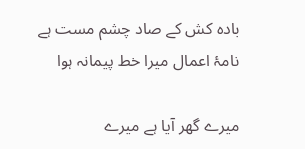بادہ کش کے صاد چشم مست ہے
نامۂ اعمال میرا خط پیمانہ ہوا

میرے گھر آیا ہے میرے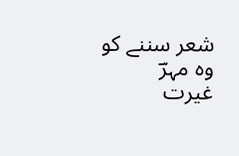شعر سننے کو وہ مہرؔ
غیرت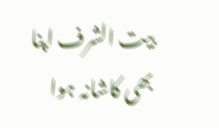بیت الشرف اپنا بھی کاشانہ ہوا